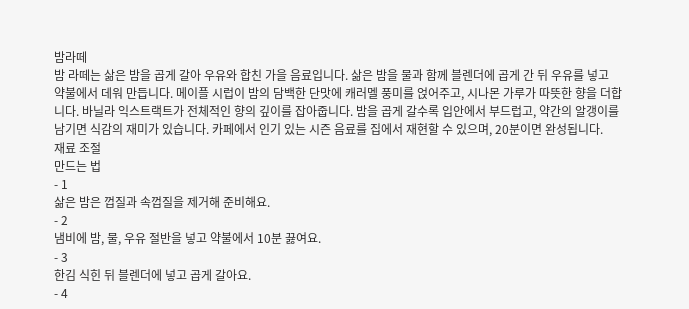밤라떼
밤 라떼는 삶은 밤을 곱게 갈아 우유와 합친 가을 음료입니다. 삶은 밤을 물과 함께 블렌더에 곱게 간 뒤 우유를 넣고 약불에서 데워 만듭니다. 메이플 시럽이 밤의 담백한 단맛에 캐러멜 풍미를 얹어주고, 시나몬 가루가 따뜻한 향을 더합니다. 바닐라 익스트랙트가 전체적인 향의 깊이를 잡아줍니다. 밤을 곱게 갈수록 입안에서 부드럽고, 약간의 알갱이를 남기면 식감의 재미가 있습니다. 카페에서 인기 있는 시즌 음료를 집에서 재현할 수 있으며, 20분이면 완성됩니다.
재료 조절
만드는 법
- 1
삶은 밤은 껍질과 속껍질을 제거해 준비해요.
- 2
냄비에 밤, 물, 우유 절반을 넣고 약불에서 10분 끓여요.
- 3
한김 식힌 뒤 블렌더에 넣고 곱게 갈아요.
- 4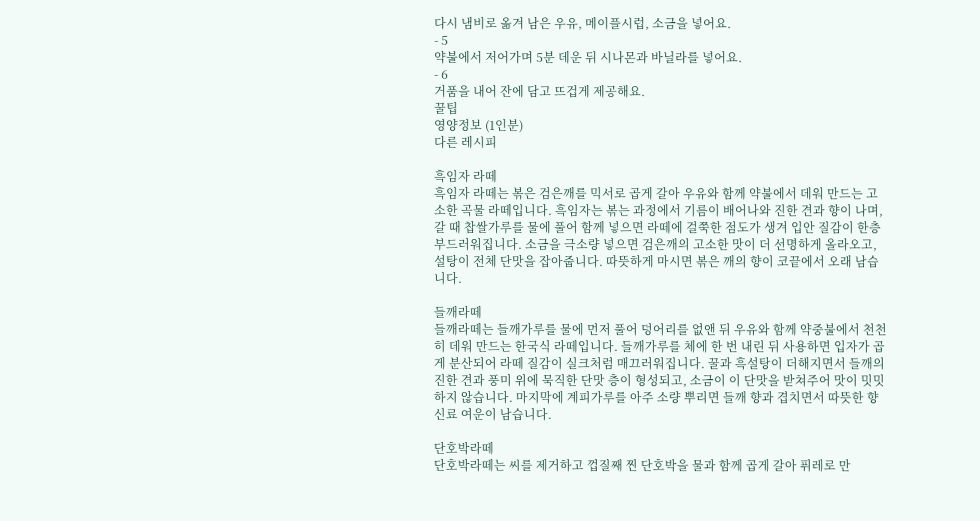다시 냄비로 옮겨 남은 우유, 메이플시럽, 소금을 넣어요.
- 5
약불에서 저어가며 5분 데운 뒤 시나몬과 바닐라를 넣어요.
- 6
거품을 내어 잔에 담고 뜨겁게 제공해요.
꿀팁
영양정보 (1인분)
다른 레시피

흑임자 라떼
흑임자 라떼는 볶은 검은깨를 믹서로 곱게 갈아 우유와 함께 약불에서 데워 만드는 고소한 곡물 라떼입니다. 흑임자는 볶는 과정에서 기름이 배어나와 진한 견과 향이 나며, 갈 때 찹쌀가루를 물에 풀어 함께 넣으면 라떼에 걸쭉한 점도가 생겨 입안 질감이 한층 부드러워집니다. 소금을 극소량 넣으면 검은깨의 고소한 맛이 더 선명하게 올라오고, 설탕이 전체 단맛을 잡아줍니다. 따뜻하게 마시면 볶은 깨의 향이 코끝에서 오래 남습니다.

들깨라떼
들깨라떼는 들깨가루를 물에 먼저 풀어 덩어리를 없앤 뒤 우유와 함께 약중불에서 천천히 데워 만드는 한국식 라떼입니다. 들깨가루를 체에 한 번 내린 뒤 사용하면 입자가 곱게 분산되어 라떼 질감이 실크처럼 매끄러워집니다. 꿀과 흑설탕이 더해지면서 들깨의 진한 견과 풍미 위에 묵직한 단맛 층이 형성되고, 소금이 이 단맛을 받쳐주어 맛이 밋밋하지 않습니다. 마지막에 계피가루를 아주 소량 뿌리면 들깨 향과 겹치면서 따뜻한 향신료 여운이 남습니다.

단호박라떼
단호박라떼는 씨를 제거하고 껍질째 찐 단호박을 물과 함께 곱게 갈아 퓌레로 만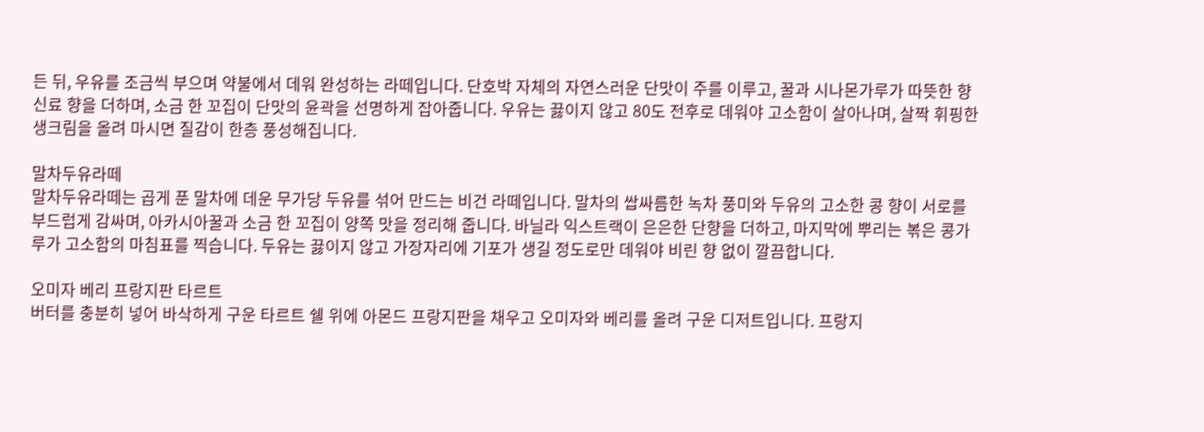든 뒤, 우유를 조금씩 부으며 약불에서 데워 완성하는 라떼입니다. 단호박 자체의 자연스러운 단맛이 주를 이루고, 꿀과 시나몬가루가 따뜻한 향신료 향을 더하며, 소금 한 꼬집이 단맛의 윤곽을 선명하게 잡아줍니다. 우유는 끓이지 않고 80도 전후로 데워야 고소함이 살아나며, 살짝 휘핑한 생크림을 올려 마시면 질감이 한층 풍성해집니다.

말차두유라떼
말차두유라떼는 곱게 푼 말차에 데운 무가당 두유를 섞어 만드는 비건 라떼입니다. 말차의 쌉싸름한 녹차 풍미와 두유의 고소한 콩 향이 서로를 부드럽게 감싸며, 아카시아꿀과 소금 한 꼬집이 양쪽 맛을 정리해 줍니다. 바닐라 익스트랙이 은은한 단향을 더하고, 마지막에 뿌리는 볶은 콩가루가 고소함의 마침표를 찍습니다. 두유는 끓이지 않고 가장자리에 기포가 생길 정도로만 데워야 비린 향 없이 깔끔합니다.

오미자 베리 프랑지판 타르트
버터를 충분히 넣어 바삭하게 구운 타르트 쉘 위에 아몬드 프랑지판을 채우고 오미자와 베리를 올려 구운 디저트입니다. 프랑지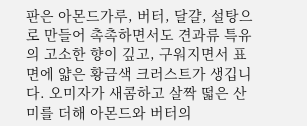판은 아몬드가루, 버터, 달걀, 설탕으로 만들어 촉촉하면서도 견과류 특유의 고소한 향이 깊고, 구워지면서 표면에 얇은 황금색 크러스트가 생깁니다. 오미자가 새콤하고 살짝 떫은 산미를 더해 아몬드와 버터의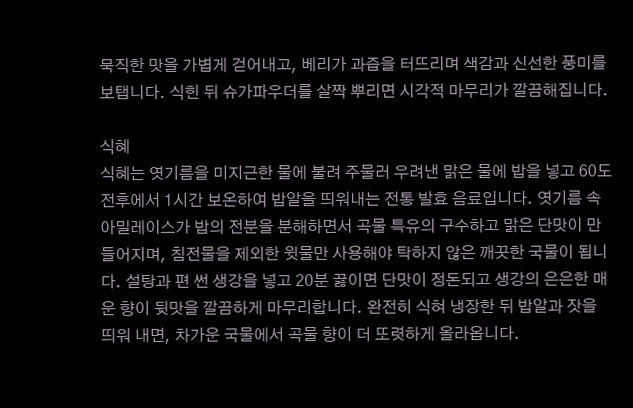묵직한 맛을 가볍게 걷어내고, 베리가 과즙을 터뜨리며 색감과 신선한 풍미를 보탭니다. 식힌 뒤 슈가파우더를 살짝 뿌리면 시각적 마무리가 깔끔해집니다.

식혜
식혜는 엿기름을 미지근한 물에 불려 주물러 우려낸 맑은 물에 밥을 넣고 60도 전후에서 1시간 보온하여 밥알을 띄워내는 전통 발효 음료입니다. 엿기름 속 아밀레이스가 밥의 전분을 분해하면서 곡물 특유의 구수하고 맑은 단맛이 만들어지며, 침전물을 제외한 윗물만 사용해야 탁하지 않은 깨끗한 국물이 됩니다. 설탕과 편 썬 생강을 넣고 20분 끓이면 단맛이 정돈되고 생강의 은은한 매운 향이 뒷맛을 깔끔하게 마무리합니다. 완전히 식혀 냉장한 뒤 밥알과 잣을 띄워 내면, 차가운 국물에서 곡물 향이 더 또렷하게 올라옵니다.